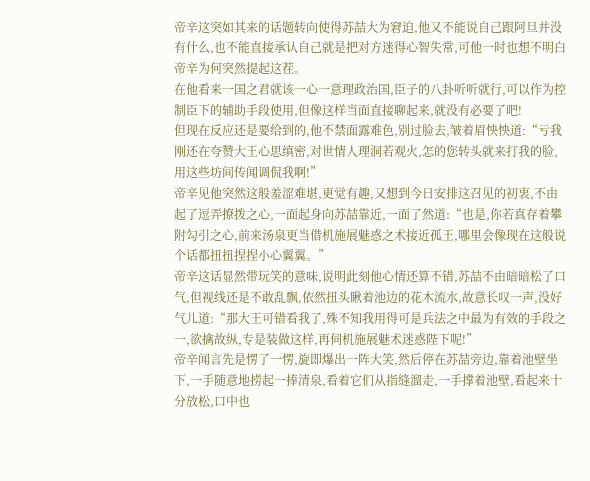帝辛这突如其来的话题转向使得苏喆大为窘迫,他又不能说自己跟阿旦并没有什么,也不能直接承认自己就是把对方迷得心智失常,可他一时也想不明白帝辛为何突然提起这茬。
在他看来一国之君就该一心一意理政治国,臣子的八卦听听就行,可以作为控制臣下的辅助手段使用,但像这样当面直接聊起来,就没有必要了吧!
但现在反应还是要给到的,他不禁面露难色,别过脸去,皱着眉怏怏道:“亏我刚还在夸赞大王心思缜密,对世情人理洞若观火,怎的您转头就来打我的脸,用这些坊间传闻调侃我啊!”
帝辛见他突然这般羞涩难堪,更觉有趣,又想到今日安排这召见的初衷,不由起了逗弄撩拨之心,一面起身向苏喆靠近,一面了然道:“也是,你若真存着攀附勾引之心,前来汤泉更当借机施展魅惑之术接近孤王,哪里会像现在这般说个话都扭扭捏捏小心翼翼。”
帝辛这话显然带玩笑的意味,说明此刻他心情还算不错,苏喆不由暗暗松了口气,但视线还是不敢乱飘,依然扭头瞅着池边的花木流水,故意长叹一声,没好气儿道:“那大王可错看我了,殊不知我用得可是兵法之中最为有效的手段之一,欲擒故纵,专是装做这样,再伺机施展魅术迷惑陛下呢!”
帝辛闻言先是愣了一愣,旋即爆出一阵大笑,然后停在苏喆旁边,靠着池壁坐下,一手随意地捞起一捧清泉,看着它们从指缝溜走,一手撑着池壁,看起来十分放松,口中也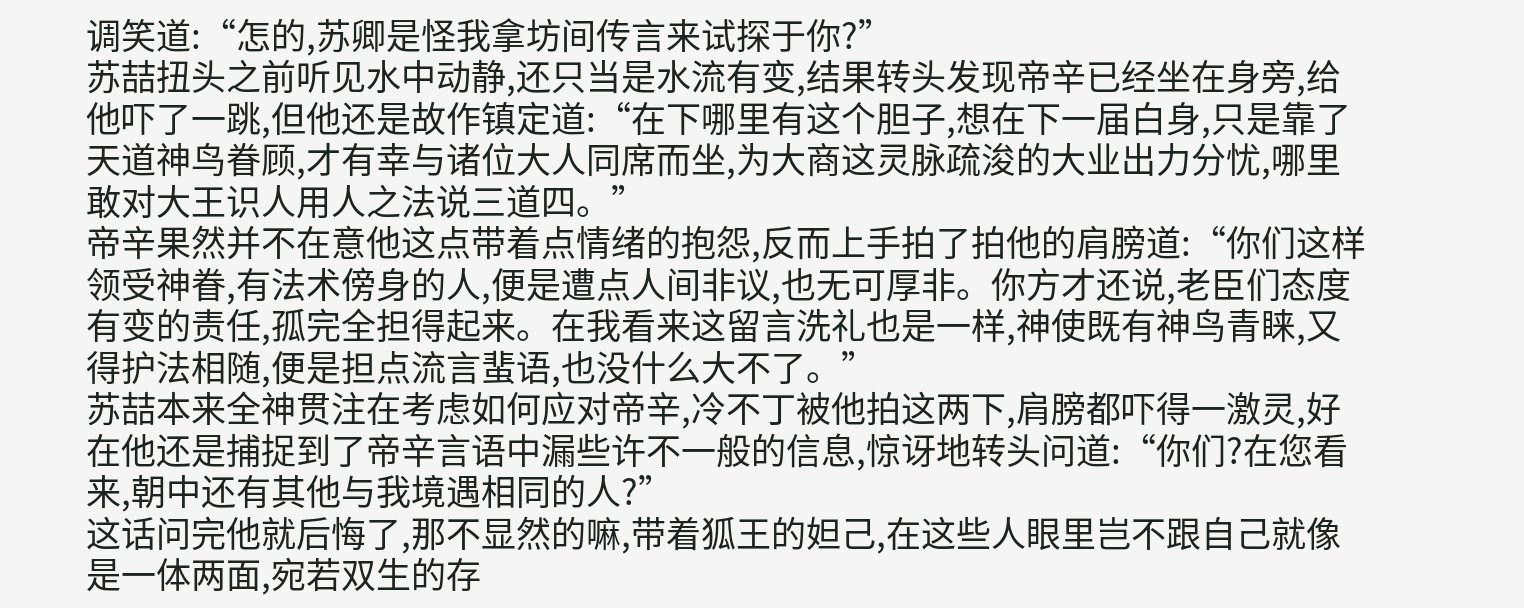调笑道:“怎的,苏卿是怪我拿坊间传言来试探于你?”
苏喆扭头之前听见水中动静,还只当是水流有变,结果转头发现帝辛已经坐在身旁,给他吓了一跳,但他还是故作镇定道:“在下哪里有这个胆子,想在下一届白身,只是靠了天道神鸟眷顾,才有幸与诸位大人同席而坐,为大商这灵脉疏浚的大业出力分忧,哪里敢对大王识人用人之法说三道四。”
帝辛果然并不在意他这点带着点情绪的抱怨,反而上手拍了拍他的肩膀道:“你们这样领受神眷,有法术傍身的人,便是遭点人间非议,也无可厚非。你方才还说,老臣们态度有变的责任,孤完全担得起来。在我看来这留言洗礼也是一样,神使既有神鸟青睐,又得护法相随,便是担点流言蜚语,也没什么大不了。”
苏喆本来全神贯注在考虑如何应对帝辛,冷不丁被他拍这两下,肩膀都吓得一激灵,好在他还是捕捉到了帝辛言语中漏些许不一般的信息,惊讶地转头问道:“你们?在您看来,朝中还有其他与我境遇相同的人?”
这话问完他就后悔了,那不显然的嘛,带着狐王的妲己,在这些人眼里岂不跟自己就像是一体两面,宛若双生的存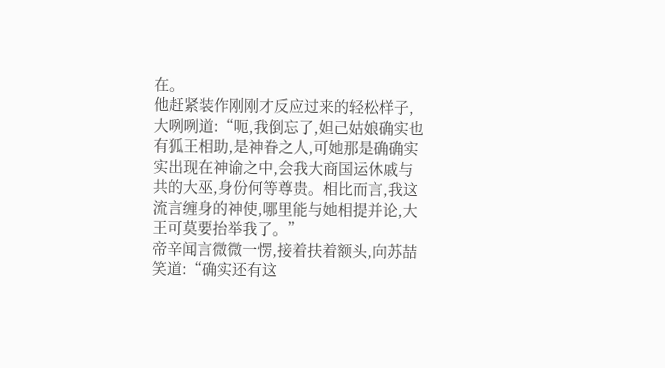在。
他赶紧装作刚刚才反应过来的轻松样子,大咧咧道:“呃,我倒忘了,妲己姑娘确实也有狐王相助,是神眷之人,可她那是确确实实出现在神谕之中,会我大商国运休戚与共的大巫,身份何等尊贵。相比而言,我这流言缠身的神使,哪里能与她相提并论,大王可莫要抬举我了。”
帝辛闻言微微一愣,接着扶着额头,向苏喆笑道:“确实还有这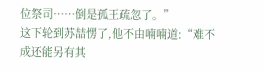位祭司……倒是孤王疏忽了。”
这下轮到苏喆愣了,他不由喃喃道:“难不成还能另有其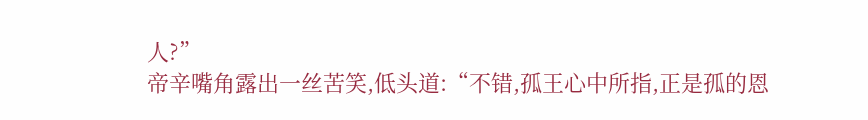人?”
帝辛嘴角露出一丝苦笑,低头道:“不错,孤王心中所指,正是孤的恩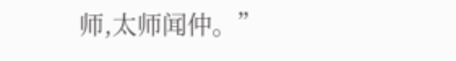师,太师闻仲。”